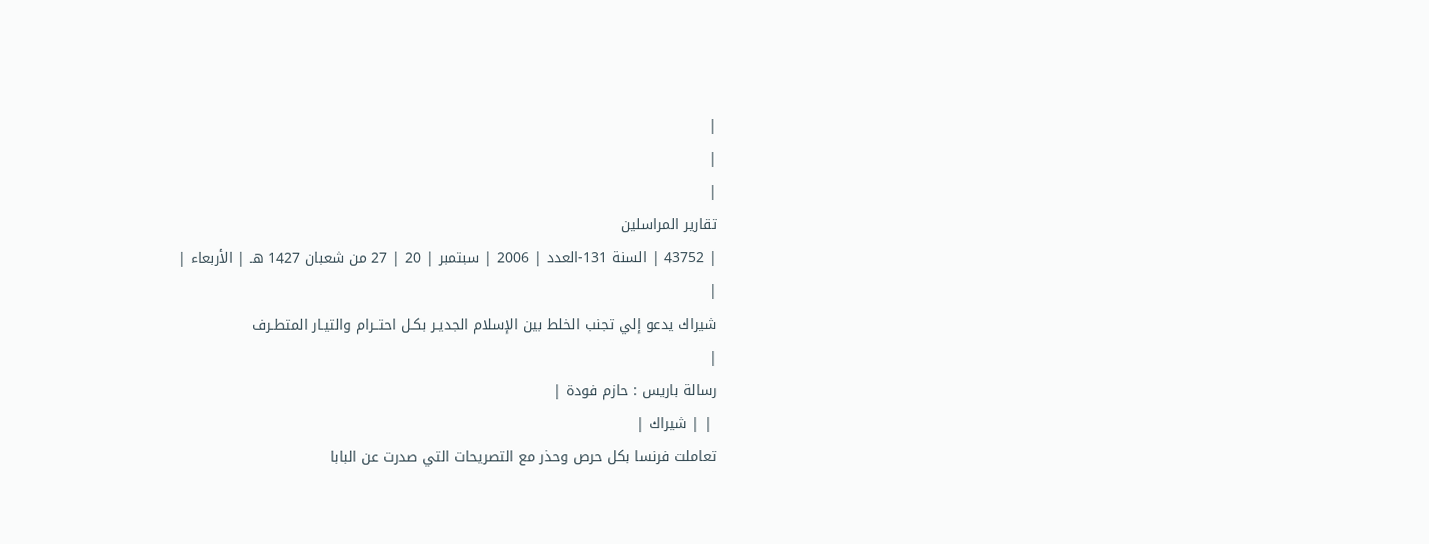|
|
|
تقارير المراسلين
| 43752 | السنة 131-العدد | 2006 | سبتمبر | 20 | 27 من شعبان 1427 هـ | الأربعاء |
|
شيراك يدعو إلي تجنب الخلط بين الإسلام الجديـر بكـل احتــرام والتيـار المتطـرف
|
رسالة باريس : حازم فودة |
 | | شيراك |
تعاملت فرنسا بكل حرص وحذر مع التصريحات التي صدرت عن البابا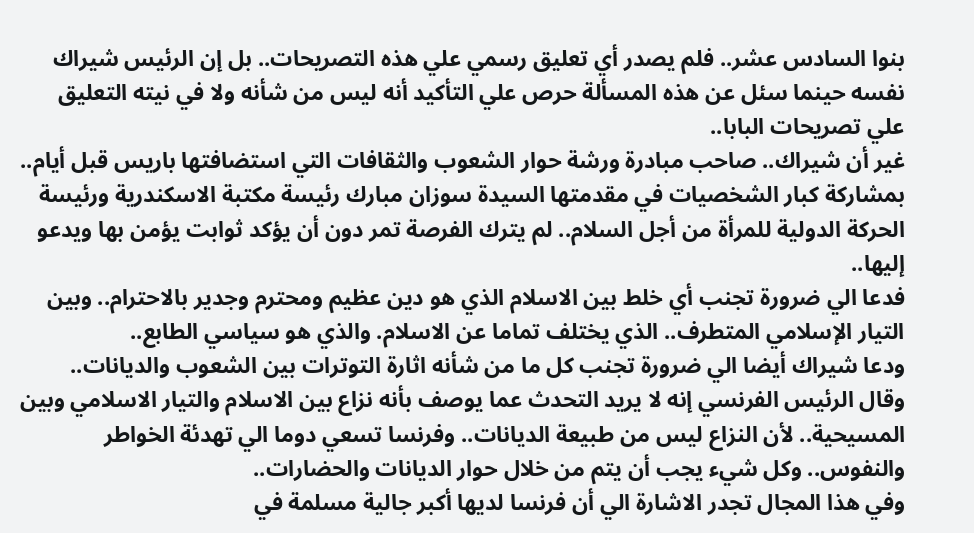بنوا السادس عشر.. فلم يصدر أي تعليق رسمي علي هذه التصريحات.. بل إن الرئيس شيراك نفسه حينما سئل عن هذه المسألة حرص علي التأكيد أنه ليس من شأنه ولا في نيته التعليق علي تصريحات البابا..
غير أن شيراك.. صاحب مبادرة ورشة حوار الشعوب والثقافات التي استضافتها باريس قبل أيام.. بمشاركة كبار الشخصيات في مقدمتها السيدة سوزان مبارك رئيسة مكتبة الاسكندرية ورئيسة الحركة الدولية للمرأة من أجل السلام.. لم يترك الفرصة تمر دون أن يؤكد ثوابت يؤمن بها ويدعو إليها..
فدعا الي ضرورة تجنب أي خلط بين الاسلام الذي هو دين عظيم ومحترم وجدير بالاحترام.. وبين التيار الإسلامي المتطرف.. الذي يختلف تماما عن الاسلام. والذي هو سياسي الطابع..
ودعا شيراك أيضا الي ضرورة تجنب كل ما من شأنه اثارة التوترات بين الشعوب والديانات..
وقال الرئيس الفرنسي إنه لا يريد التحدث عما يوصف بأنه نزاع بين الاسلام والتيار الاسلامي وبين المسيحية.. لأن النزاع ليس من طبيعة الديانات.. وفرنسا تسعي دوما الي تهدئة الخواطر والنفوس.. وكل شيء يجب أن يتم من خلال حوار الديانات والحضارات..
وفي هذا المجال تجدر الاشارة الي أن فرنسا لديها أكبر جالية مسلمة في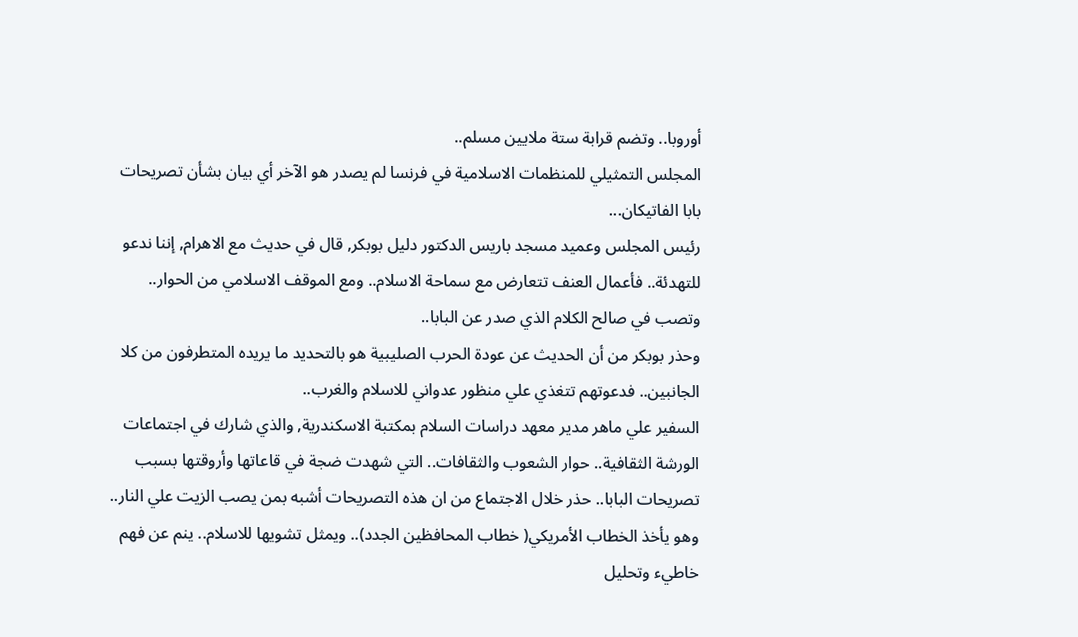أوروبا.. وتضم قرابة ستة ملايين مسلم..
المجلس التمثيلي للمنظمات الاسلامية في فرنسا لم يصدر هو الآخر أي بيان بشأن تصريحات بابا الفاتيكان...
رئيس المجلس وعميد مسجد باريس الدكتور دليل بوبكر, قال في حديث مع الاهرام, إننا ندعو للتهدئة.. فأعمال العنف تتعارض مع سماحة الاسلام.. ومع الموقف الاسلامي من الحوار.. وتصب في صالح الكلام الذي صدر عن البابا..
وحذر بوبكر من أن الحديث عن عودة الحرب الصليبية هو بالتحديد ما يريده المتطرفون من كلا الجانبين.. فدعوتهم تتغذي علي منظور عدواني للاسلام والغرب..
السفير علي ماهر مدير معهد دراسات السلام بمكتبة الاسكندرية, والذي شارك في اجتماعات الورشة الثقافية.. حوار الشعوب والثقافات.. التي شهدت ضجة في قاعاتها وأروقتها بسبب تصريحات البابا.. حذر خلال الاجتماع من ان هذه التصريحات أشبه بمن يصب الزيت علي النار.. وهو يأخذ الخطاب الأمريكي( خطاب المحافظين الجدد).. ويمثل تشويها للاسلام.. ينم عن فهم خاطيء وتحليل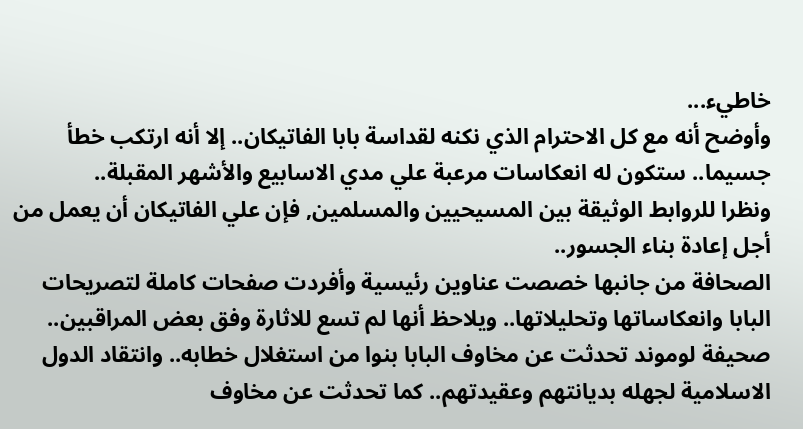خاطيء...
وأوضح أنه مع كل الاحترام الذي نكنه لقداسة بابا الفاتيكان.. إلا أنه ارتكب خطأ جسيما.. ستكون له انعكاسات مرعبة علي مدي الاسابيع والأشهر المقبلة..
ونظرا للروابط الوثيقة بين المسيحيين والمسلمين, فإن علي الفاتيكان أن يعمل من أجل إعادة بناء الجسور..
الصحافة من جانبها خصصت عناوين رئيسية وأفردت صفحات كاملة لتصريحات البابا وانعكاساتها وتحليلاتها.. ويلاحظ أنها لم تسع للاثارة وفق بعض المراقبين..
صحيفة لوموند تحدثت عن مخاوف البابا بنوا من استغلال خطابه.. وانتقاد الدول الاسلامية لجهله بديانتهم وعقيدتهم.. كما تحدثت عن مخاوف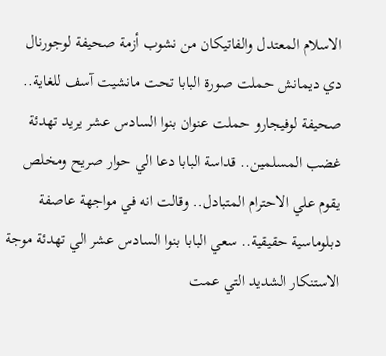الاسلام المعتدل والفاتيكان من نشوب أزمة صحيفة لوجورنال دي ديمانش حملت صورة البابا تحت مانشيت آسف للغاية..
صحيفة لوفيجارو حملت عنوان بنوا السادس عشر يريد تهدئة غضب المسلمين.. قداسة البابا دعا الي حوار صريح ومخلص يقوم علي الاحترام المتبادل.. وقالت انه في مواجهة عاصفة دبلوماسية حقيقية.. سعي البابا بنوا السادس عشر الي تهدئة موجة الاستنكار الشديد التي عمت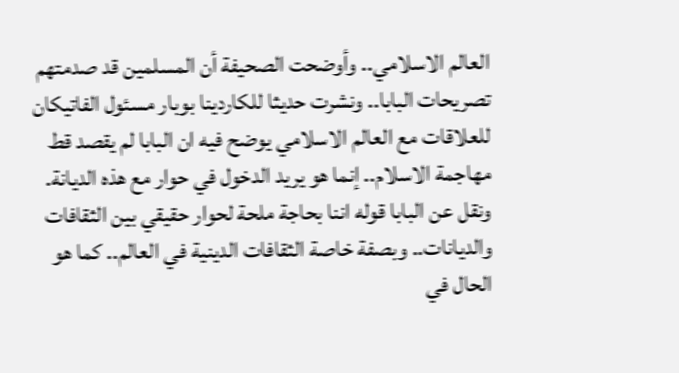العالم الاسلامي.. وأوضحت الصحيفة أن المسلمين قد صدمتهم تصريحات البابا.. ونشرت حديثا للكاردينا بوبار مسئول الفاتيكان للعلاقات مع العالم الاسلامي يوضح فيه ان البابا لم يقصد قط مهاجمة الاسلام.. إنما هو يريد الدخول في حوار مع هذه الديانة.
ونقل عن البابا قوله اننا بحاجة ملحة لحوار حقيقي بين الثقافات والديانات.. وبصفة خاصة الثقافات الدينية في العالم.. كما هو الحال في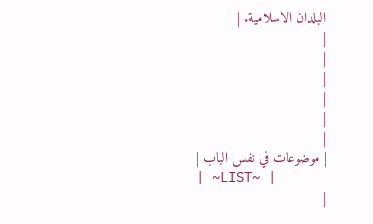البلدان الاسلامية. |
|
|
|
|
|
|
| موضوعات في نفس الباب |
| ~LIST~ |
|